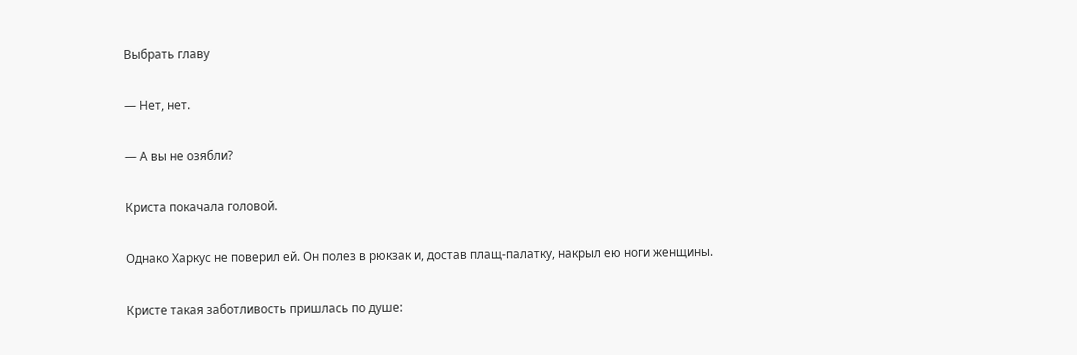Выбрать главу

— Нет, нет.

— А вы не озябли?

Криста покачала головой.

Однако Харкус не поверил ей. Он полез в рюкзак и, достав плащ-палатку, накрыл ею ноги женщины.

Кристе такая заботливость пришлась по душе: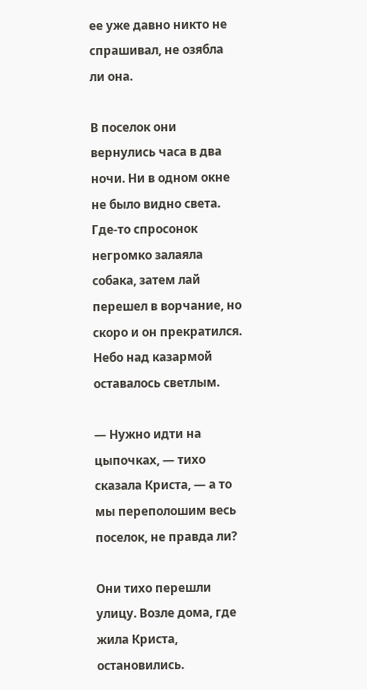ее уже давно никто не спрашивал, не озябла ли она.

В поселок они вернулись часа в два ночи. Ни в одном окне не было видно света. Где-то спросонок негромко залаяла собака, затем лай перешел в ворчание, но скоро и он прекратился. Небо над казармой оставалось светлым.

— Нужно идти на цыпочках, — тихо сказала Криста, — а то мы переполошим весь поселок, не правда ли?

Они тихо перешли улицу. Возле дома, где жила Криста, остановились.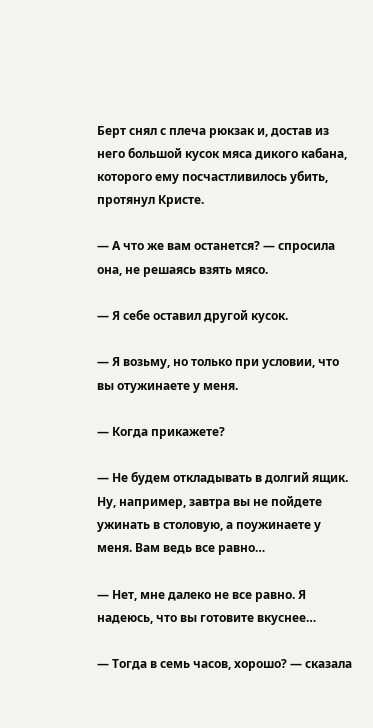Берт снял с плеча рюкзак и, достав из него большой кусок мяса дикого кабана, которого ему посчастливилось убить, протянул Кристе.

— А что же вам останется? — спросила она, не решаясь взять мясо.

— Я себе оставил другой кусок.

— Я возьму, но только при условии, что вы отужинаете у меня.

— Когда прикажете?

— Не будем откладывать в долгий ящик. Ну, например, завтра вы не пойдете ужинать в столовую, а поужинаете у меня. Вам ведь все равно…

— Нет, мне далеко не все равно. Я надеюсь, что вы готовите вкуснее…

— Тогда в семь часов, хорошо? — сказала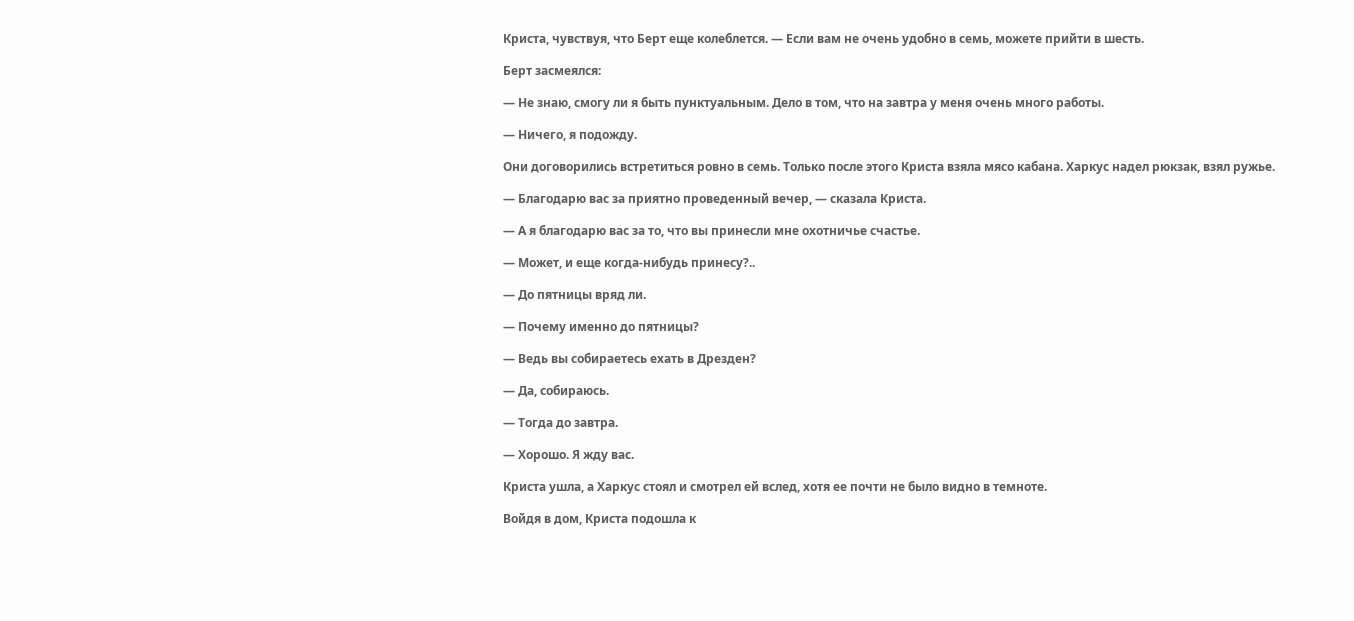Криста, чувствуя, что Берт еще колеблется. — Если вам не очень удобно в семь, можете прийти в шесть.

Берт засмеялся:

— Не знаю, смогу ли я быть пунктуальным. Дело в том, что на завтра у меня очень много работы.

— Ничего, я подожду.

Они договорились встретиться ровно в семь. Только после этого Криста взяла мясо кабана. Харкус надел рюкзак, взял ружье.

— Благодарю вас за приятно проведенный вечер, — сказала Криста.

— А я благодарю вас за то, что вы принесли мне охотничье счастье.

— Может, и еще когда-нибудь принесу?..

— До пятницы вряд ли.

— Почему именно до пятницы?

— Ведь вы собираетесь ехать в Дрезден?

— Да, собираюсь.

— Тогда до завтра.

— Хорошо. Я жду вас.

Криста ушла, а Харкус стоял и смотрел ей вслед, хотя ее почти не было видно в темноте.

Войдя в дом, Криста подошла к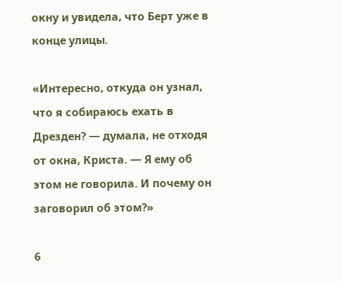окну и увидела, что Берт уже в конце улицы.

«Интересно, откуда он узнал, что я собираюсь ехать в Дрезден? — думала, не отходя от окна, Криста. — Я ему об этом не говорила. И почему он заговорил об этом?»

6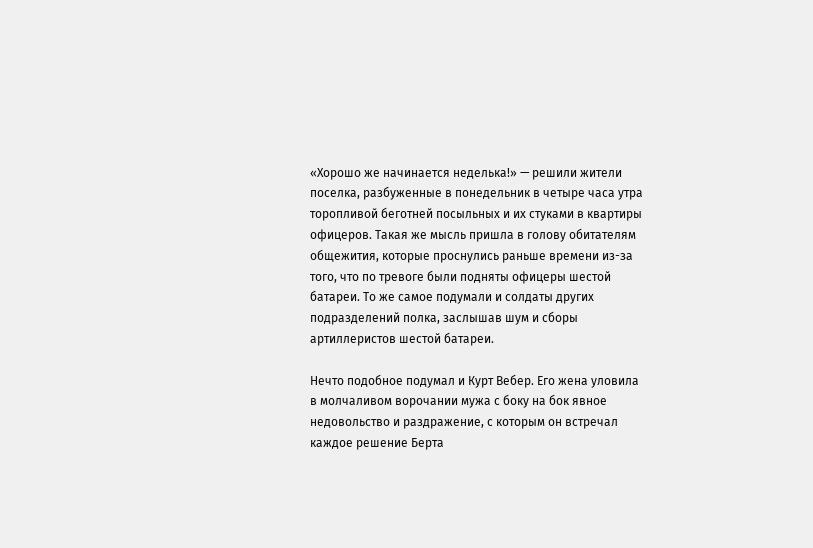«Хорошо же начинается неделька!» — решили жители поселка, разбуженные в понедельник в четыре часа утра торопливой беготней посыльных и их стуками в квартиры офицеров. Такая же мысль пришла в голову обитателям общежития, которые проснулись раньше времени из-за того, что по тревоге были подняты офицеры шестой батареи. То же самое подумали и солдаты других подразделений полка, заслышав шум и сборы артиллеристов шестой батареи.

Нечто подобное подумал и Курт Вебер. Его жена уловила в молчаливом ворочании мужа с боку на бок явное недовольство и раздражение, с которым он встречал каждое решение Берта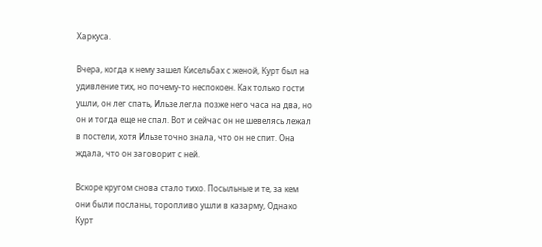Харкуса.

Вчера, когда к нему зашел Кисельбах с женой, Курт был на удивление тих, но почему-то неспокоен. Как только гости ушли, он лег спать, Ильзе легла позже него часа на два, но он и тогда еще не спал. Вот и сейчас он не шевелясь лежал в постели, хотя Ильзе точно знала, что он не спит. Она ждала, что он заговорит с ней.

Вскоре кругом снова стало тихо. Посыльные и те, за кем они были посланы, торопливо ушли в казарму, Однако Курт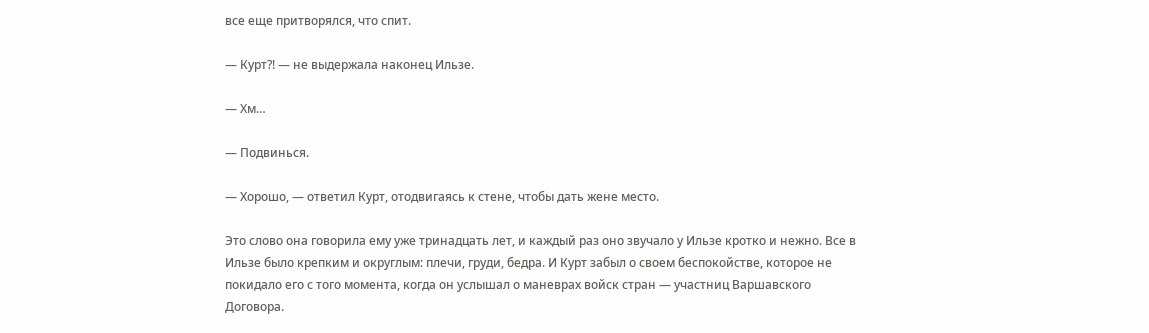все еще притворялся, что спит.

— Курт?! — не выдержала наконец Ильзе.

— Хм…

— Подвинься.

— Хорошо, — ответил Курт, отодвигаясь к стене, чтобы дать жене место.

Это слово она говорила ему уже тринадцать лет, и каждый раз оно звучало у Ильзе кротко и нежно. Все в Ильзе было крепким и округлым: плечи, груди, бедра. И Курт забыл о своем беспокойстве, которое не покидало его с того момента, когда он услышал о маневрах войск стран — участниц Варшавского Договора.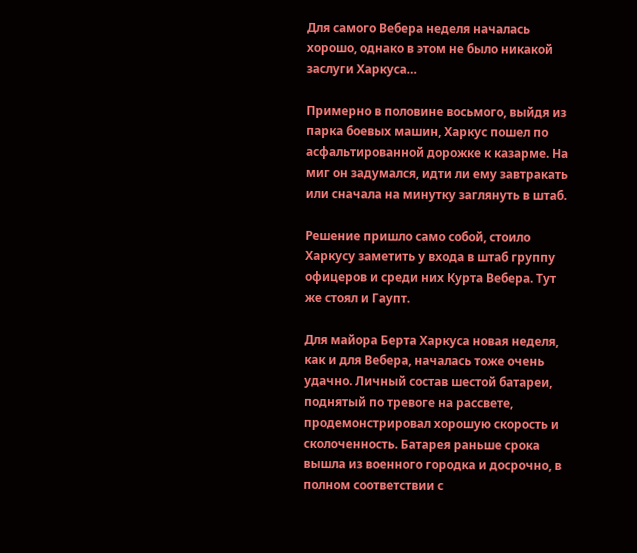Для самого Вебера неделя началась хорошо, однако в этом не было никакой заслуги Харкуса…

Примерно в половине восьмого, выйдя из парка боевых машин, Харкус пошел по асфальтированной дорожке к казарме. На миг он задумался, идти ли ему завтракать или сначала на минутку заглянуть в штаб.

Решение пришло само собой, стоило Харкусу заметить у входа в штаб группу офицеров и среди них Курта Вебера. Тут же стоял и Гаупт.

Для майора Берта Харкуса новая неделя, как и для Вебера, началась тоже очень удачно. Личный состав шестой батареи, поднятый по тревоге на рассвете, продемонстрировал хорошую скорость и сколоченность. Батарея раньше срока вышла из военного городка и досрочно, в полном соответствии с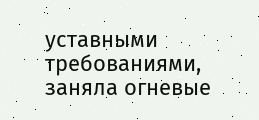уставными требованиями, заняла огневые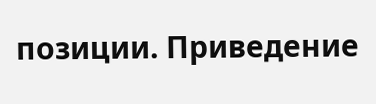позиции. Приведение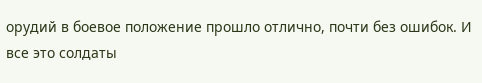орудий в боевое положение прошло отлично, почти без ошибок. И все это солдаты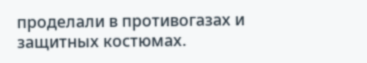проделали в противогазах и защитных костюмах.